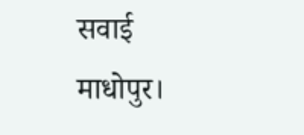सवाई माधोपुर।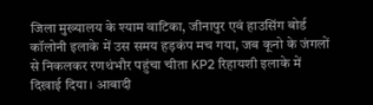जिला मुख्यालय के श्याम वाटिका, जीनापुर एवं हाउसिंग बोर्ड कॉलोनी इलाके में उस समय हड़कंप मच गया, जब कूनो के जंगलों से निकलकर रणथंभौर पहुंचा चीता KP2 रिहायशी इलाके में दिखाई दिया। आबादी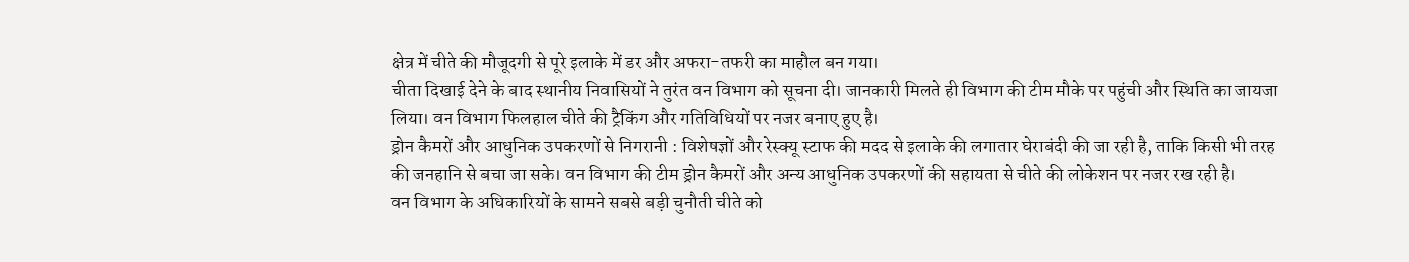क्षेत्र में चीते की मौजूदगी से पूरे इलाके में डर और अफरा-तफरी का माहौल बन गया।
चीता दिखाई देने के बाद स्थानीय निवासियों ने तुरंत वन विभाग को सूचना दी। जानकारी मिलते ही विभाग की टीम मौके पर पहुंची और स्थिति का जायजा लिया। वन विभाग फिलहाल चीते की ट्रैकिंग और गतिविधियों पर नजर बनाए हुए है।
ड्रोन कैमरों और आधुनिक उपकरणों से निगरानी : विशेषज्ञों और रेस्क्यू स्टाफ की मदद से इलाके की लगातार घेराबंदी की जा रही है, ताकि किसी भी तरह की जनहानि से बचा जा सके। वन विभाग की टीम ड्रोन कैमरों और अन्य आधुनिक उपकरणों की सहायता से चीते की लोकेशन पर नजर रख रही है।
वन विभाग के अधिकारियों के सामने सबसे बड़ी चुनौती चीते को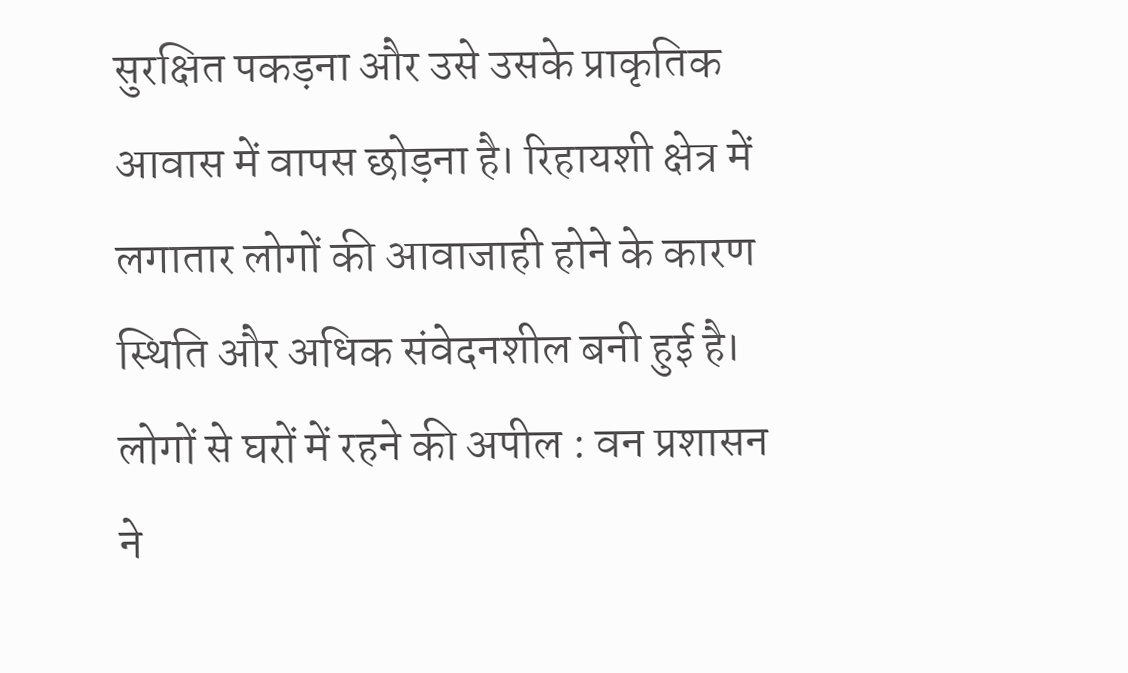सुरक्षित पकड़ना और उसे उसके प्राकृतिक आवास में वापस छोड़ना है। रिहायशी क्षेत्र में लगातार लोगों की आवाजाही होने के कारण स्थिति और अधिक संवेदनशील बनी हुई है।
लोगों से घरों में रहने की अपील : वन प्रशासन ने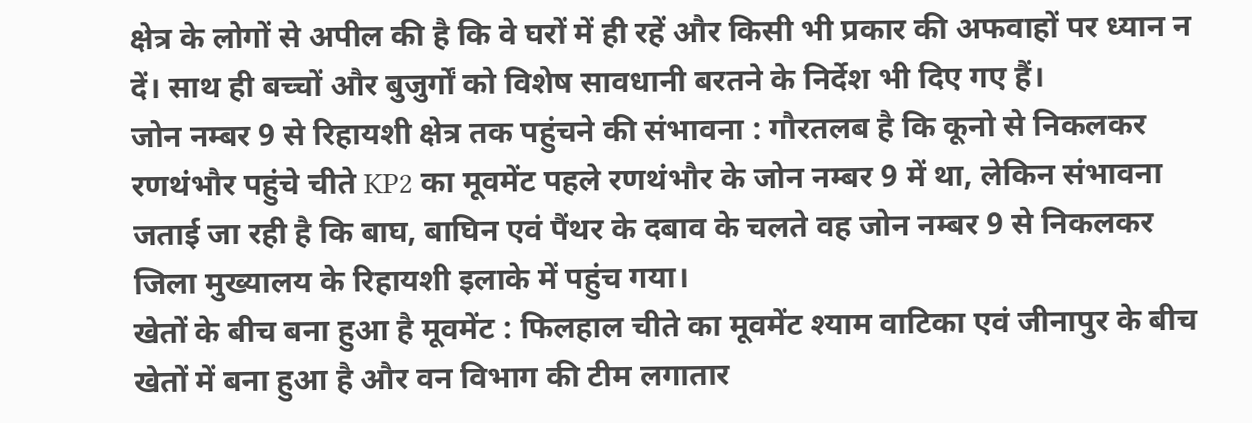क्षेत्र के लोगों से अपील की है कि वे घरों में ही रहें और किसी भी प्रकार की अफवाहों पर ध्यान न दें। साथ ही बच्चों और बुजुर्गों को विशेष सावधानी बरतने के निर्देश भी दिए गए हैं।
जोन नम्बर 9 से रिहायशी क्षेत्र तक पहुंचने की संभावना : गौरतलब है कि कूनो से निकलकर रणथंभौर पहुंचे चीते KP2 का मूवमेंट पहले रणथंभौर के जोन नम्बर 9 में था, लेकिन संभावना जताई जा रही है कि बाघ, बाघिन एवं पैंथर के दबाव के चलते वह जोन नम्बर 9 से निकलकर जिला मुख्यालय के रिहायशी इलाके में पहुंच गया।
खेतों के बीच बना हुआ है मूवमेंट : फिलहाल चीते का मूवमेंट श्याम वाटिका एवं जीनापुर के बीच खेतों में बना हुआ है और वन विभाग की टीम लगातार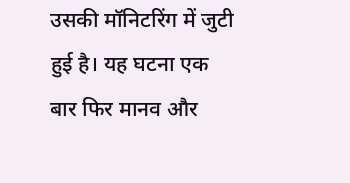उसकी मॉनिटरिंग में जुटी हुई है। यह घटना एक बार फिर मानव और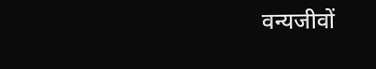वन्यजीवों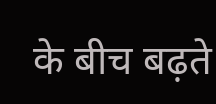के बीच बढ़ते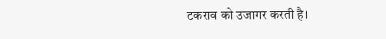टकराव को उजागर करती है।